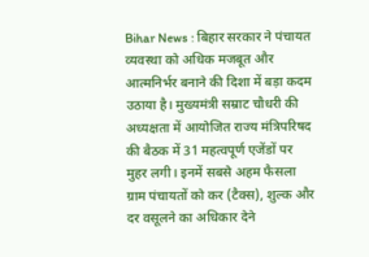Bihar News : बिहार सरकार ने पंचायत व्यवस्था को अधिक मजबूत और आत्मनिर्भर बनाने की दिशा में बड़ा कदम उठाया है। मुख्यमंत्री सम्राट चौधरी की अध्यक्षता में आयोजित राज्य मंत्रिपरिषद की बैठक में 31 महत्वपूर्ण एजेंडों पर मुहर लगी। इनमें सबसे अहम फैसला ग्राम पंचायतों को कर (टैक्स), शुल्क और दर वसूलने का अधिकार देने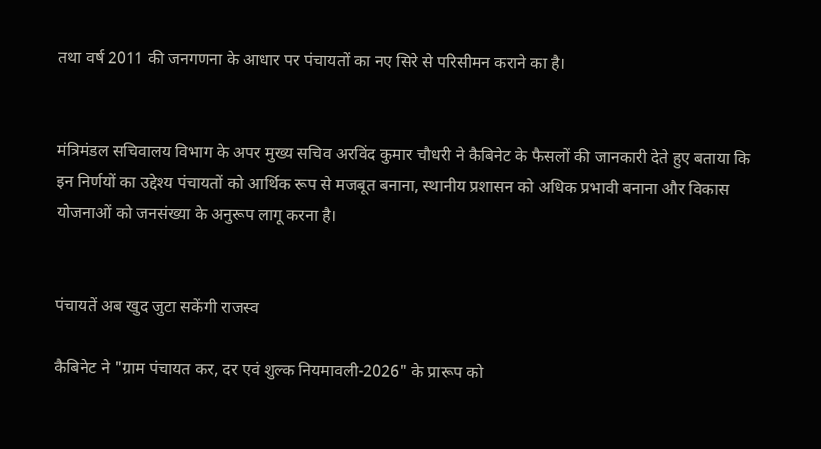तथा वर्ष 2011 की जनगणना के आधार पर पंचायतों का नए सिरे से परिसीमन कराने का है।


मंत्रिमंडल सचिवालय विभाग के अपर मुख्य सचिव अरविंद कुमार चौधरी ने कैबिनेट के फैसलों की जानकारी देते हुए बताया कि इन निर्णयों का उद्देश्य पंचायतों को आर्थिक रूप से मजबूत बनाना, स्थानीय प्रशासन को अधिक प्रभावी बनाना और विकास योजनाओं को जनसंख्या के अनुरूप लागू करना है।


पंचायतें अब खुद जुटा सकेंगी राजस्व

कैबिनेट ने "ग्राम पंचायत कर, दर एवं शुल्क नियमावली-2026" के प्रारूप को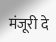मंजूरी दे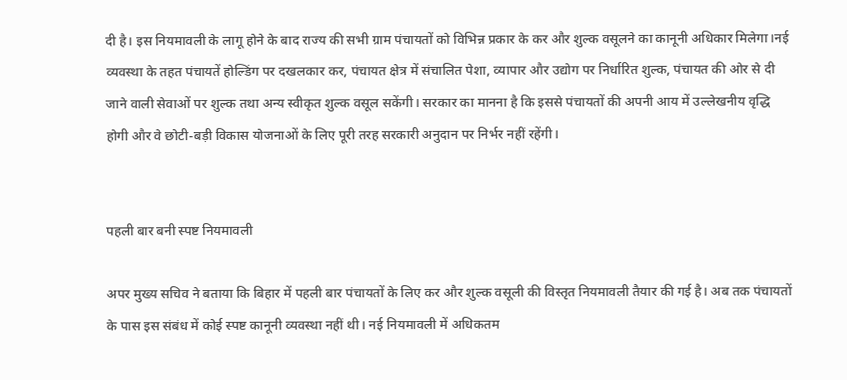दी है। इस नियमावली के लागू होने के बाद राज्य की सभी ग्राम पंचायतों को विभिन्न प्रकार के कर और शुल्क वसूलने का कानूनी अधिकार मिलेगा।नई व्यवस्था के तहत पंचायतें होल्डिंग पर दखलकार कर, पंचायत क्षेत्र में संचालित पेशा, व्यापार और उद्योग पर निर्धारित शुल्क, पंचायत की ओर से दी जाने वाली सेवाओं पर शुल्क तथा अन्य स्वीकृत शुल्क वसूल सकेंगी। सरकार का मानना है कि इससे पंचायतों की अपनी आय में उल्लेखनीय वृद्धि होगी और वे छोटी-बड़ी विकास योजनाओं के लिए पूरी तरह सरकारी अनुदान पर निर्भर नहीं रहेंगी।


पहली बार बनी स्पष्ट नियमावली

अपर मुख्य सचिव ने बताया कि बिहार में पहली बार पंचायतों के लिए कर और शुल्क वसूली की विस्तृत नियमावली तैयार की गई है। अब तक पंचायतों के पास इस संबंध में कोई स्पष्ट कानूनी व्यवस्था नहीं थी। नई नियमावली में अधिकतम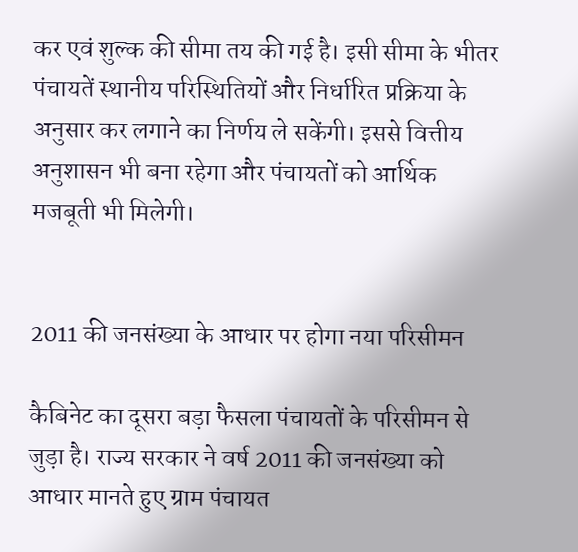कर एवं शुल्क की सीमा तय की गई है। इसी सीमा के भीतर पंचायतें स्थानीय परिस्थितियों और निर्धारित प्रक्रिया के अनुसार कर लगाने का निर्णय ले सकेंगी। इससे वित्तीय अनुशासन भी बना रहेगा और पंचायतों को आर्थिक मजबूती भी मिलेगी।


2011 की जनसंख्या के आधार पर होगा नया परिसीमन

कैबिनेट का दूसरा बड़ा फैसला पंचायतों के परिसीमन से जुड़ा है। राज्य सरकार ने वर्ष 2011 की जनसंख्या को आधार मानते हुए ग्राम पंचायत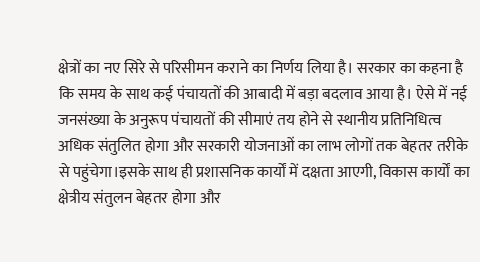क्षेत्रों का नए सिरे से परिसीमन कराने का निर्णय लिया है। सरकार का कहना है कि समय के साथ कई पंचायतों की आबादी में बड़ा बदलाव आया है। ऐसे में नई जनसंख्या के अनुरूप पंचायतों की सीमाएं तय होने से स्थानीय प्रतिनिधित्व अधिक संतुलित होगा और सरकारी योजनाओं का लाभ लोगों तक बेहतर तरीके से पहुंचेगा।इसके साथ ही प्रशासनिक कार्यों में दक्षता आएगी, विकास कार्यों का क्षेत्रीय संतुलन बेहतर होगा और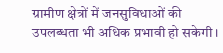ग्रामीण क्षेत्रों में जनसुविधाओं की उपलब्धता भी अधिक प्रभावी हो सकेगी।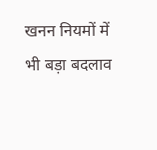खनन नियमों में भी बड़ा बदलाव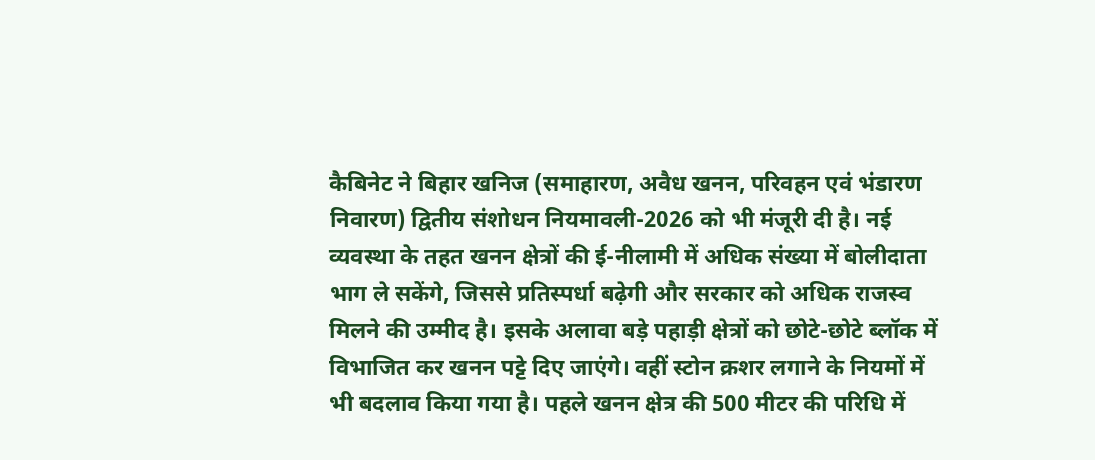कैबिनेट ने बिहार खनिज (समाहारण, अवैध खनन, परिवहन एवं भंडारण निवारण) द्वितीय संशोधन नियमावली-2026 को भी मंजूरी दी है। नई व्यवस्था के तहत खनन क्षेत्रों की ई-नीलामी में अधिक संख्या में बोलीदाता भाग ले सकेंगे, जिससे प्रतिस्पर्धा बढ़ेगी और सरकार को अधिक राजस्व मिलने की उम्मीद है। इसके अलावा बड़े पहाड़ी क्षेत्रों को छोटे-छोटे ब्लॉक में विभाजित कर खनन पट्टे दिए जाएंगे। वहीं स्टोन क्रशर लगाने के नियमों में भी बदलाव किया गया है। पहले खनन क्षेत्र की 500 मीटर की परिधि में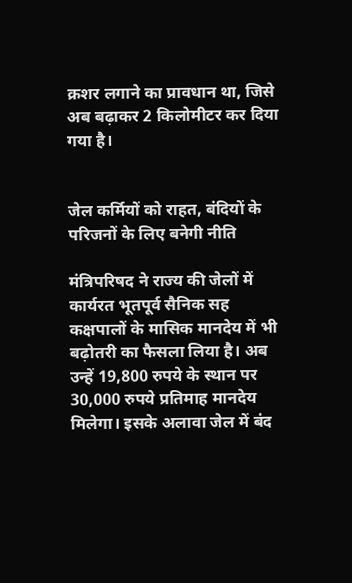क्रशर लगाने का प्रावधान था, जिसे अब बढ़ाकर 2 किलोमीटर कर दिया गया है।


जेल कर्मियों को राहत, बंदियों के परिजनों के लिए बनेगी नीति

मंत्रिपरिषद ने राज्य की जेलों में कार्यरत भूतपूर्व सैनिक सह कक्षपालों के मासिक मानदेय में भी बढ़ोतरी का फैसला लिया है। अब उन्हें 19,800 रुपये के स्थान पर 30,000 रुपये प्रतिमाह मानदेय मिलेगा। इसके अलावा जेल में बंद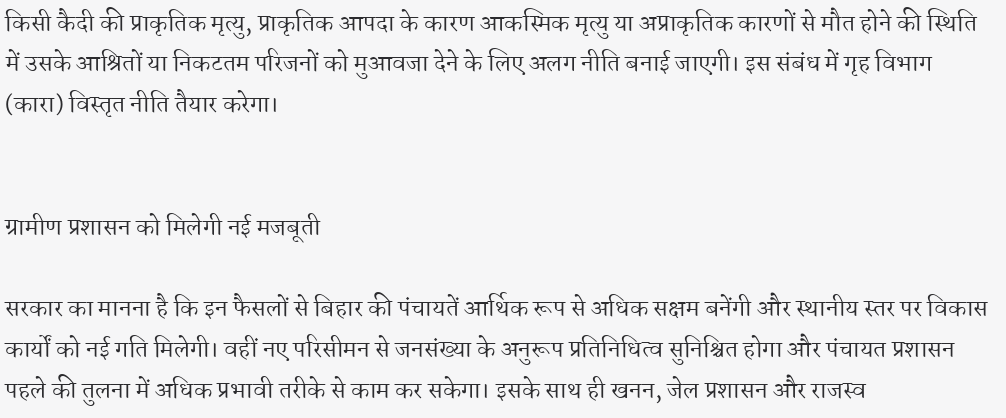किसी कैदी की प्राकृतिक मृत्यु, प्राकृतिक आपदा के कारण आकस्मिक मृत्यु या अप्राकृतिक कारणों से मौत होने की स्थिति में उसके आश्रितों या निकटतम परिजनों को मुआवजा देने के लिए अलग नीति बनाई जाएगी। इस संबंध में गृह विभाग (कारा) विस्तृत नीति तैयार करेगा।


ग्रामीण प्रशासन को मिलेगी नई मजबूती

सरकार का मानना है कि इन फैसलों से बिहार की पंचायतें आर्थिक रूप से अधिक सक्षम बनेंगी और स्थानीय स्तर पर विकास कार्यों को नई गति मिलेगी। वहीं नए परिसीमन से जनसंख्या के अनुरूप प्रतिनिधित्व सुनिश्चित होगा और पंचायत प्रशासन पहले की तुलना में अधिक प्रभावी तरीके से काम कर सकेगा। इसके साथ ही खनन, जेल प्रशासन और राजस्व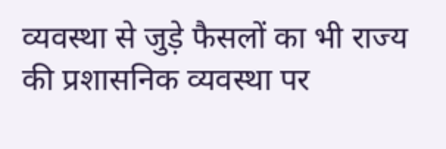व्यवस्था से जुड़े फैसलों का भी राज्य की प्रशासनिक व्यवस्था पर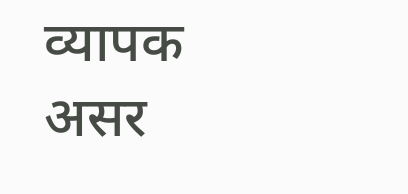व्यापक असर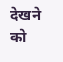देखने को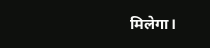मिलेगा।